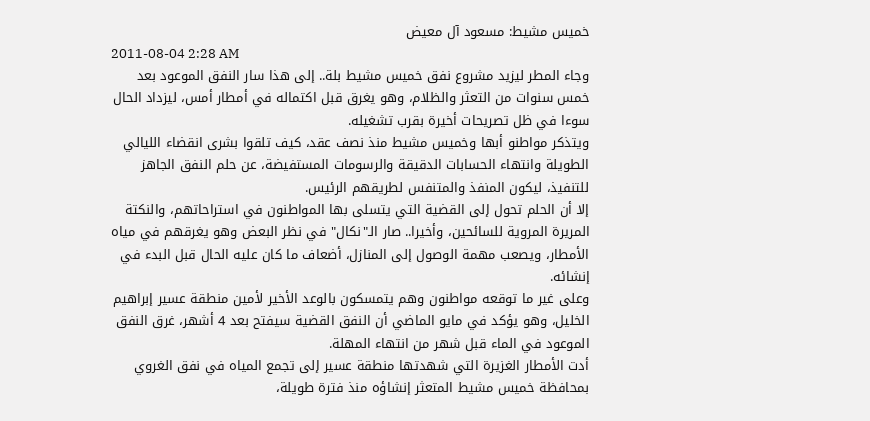خميس مشيط: مسعود آل معيض
2011-08-04 2:28 AM
وجاء المطر ليزيد مشروع نفق خميس مشيط بلة.. إلى هذا سار النفق الموعود بعد خمس سنوات من التعثر والظلام، وهو يغرق قبل اكتماله في أمطار أمس، ليزداد الحال سوءا في ظل تصريحات أخيرة بقرب تشغيله.
ويتذكر مواطنو أبها وخميس مشيط منذ نصف عقد، كيف تلقوا بشرى انقضاء الليالي الطويلة وانتهاء الحسابات الدقيقة والرسومات المستفيضة، عن حلم النفق الجاهز للتنفيذ، ليكون المنفذ والمتنفس لطريقهم الرئيس.
إلا أن الحلم تحول إلى القضية التي يتسلى بها المواطنون في استراحاتهم، والنكتة المريرة المروية للسائحين، وأخيرا.. صار الـ"نكال" في نظر البعض وهو يغرقهم في مياه الأمطار، ويصعب مهمة الوصول إلى المنازل، أضعاف ما كان عليه الحال قبل البدء في إنشائه.
وعلى غير ما توقعه مواطنون وهم يتمسكون بالوعد الأخير لأمين منطقة عسير إبراهيم الخليل، وهو يؤكد في مايو الماضي أن النفق القضية سيفتح بعد 4 أشهر، غرق النفق الموعود في الماء قبل شهر من انتهاء المهلة.
أدت الأمطار الغزيرة التي شهدتها منطقة عسير إلى تجمع المياه في نفق الغروي بمحافظة خميس مشيط المتعثر إنشاؤه منذ فترة طويلة،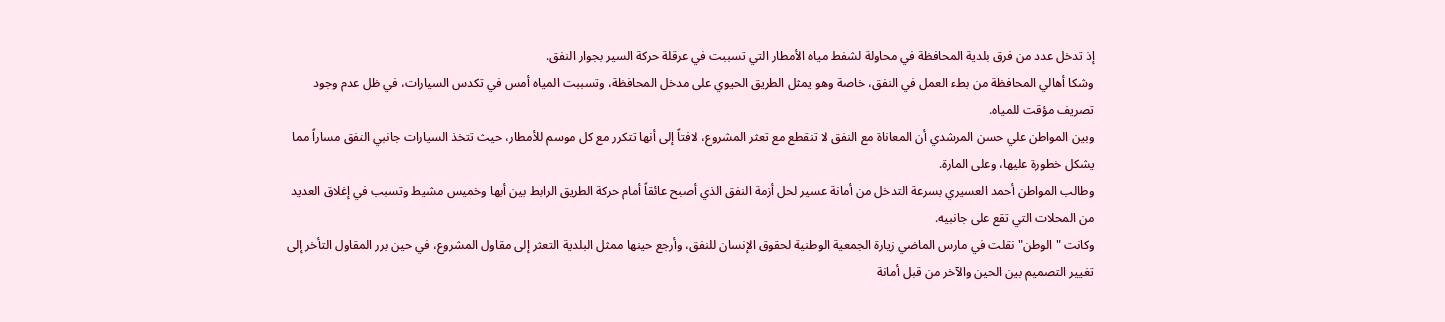إذ تدخل عدد من فرق بلدية المحافظة في محاولة لشفط مياه الأمطار التي تسببت في عرقلة حركة السير بجوار النفق.
وشكا أهالي المحافظة من بطء العمل في النفق، خاصة وهو يمثل الطريق الحيوي على مدخل المحافظة، وتسببت المياه أمس في تكدس السيارات، في ظل عدم وجود تصريف مؤقت للمياه.
وبين المواطن علي حسن المرشدي أن المعاناة مع النفق لا تنقطع مع تعثر المشروع، لافتاً إلى أنها تتكرر مع كل موسم للأمطار، حيث تتخذ السيارات جانبي النفق مساراً مما يشكل خطورة عليها، وعلى المارة.
وطالب المواطن أحمد العسيري بسرعة التدخل من أمانة عسير لحل أزمة النفق الذي أصبح عائقاً أمام حركة الطريق الرابط بين أبها وخميس مشيط وتسبب في إغلاق العديد من المحلات التي تقع على جانبيه.
وكانت " الوطن" نقلت في مارس الماضي زيارة الجمعية الوطنية لحقوق الإنسان للنفق، وأرجع حينها ممثل البلدية التعثر إلى مقاول المشروع، في حين برر المقاول التأخر إلى تغيير التصميم بين الحين والآخر من قبل أمانة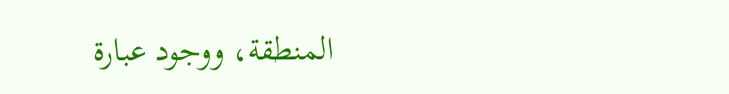المنطقة، ووجود عبارة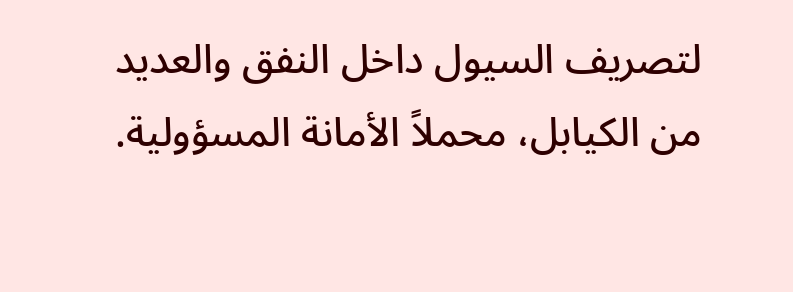لتصريف السيول داخل النفق والعديد من الكيابل، محملاً الأمانة المسؤولية.